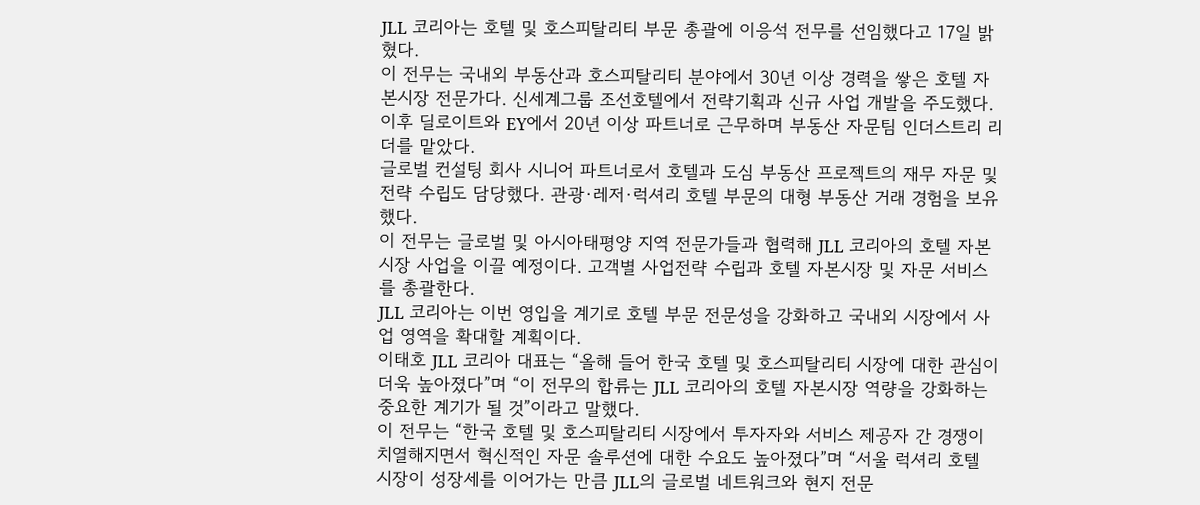JLL 코리아는 호텔 및 호스피탈리티 부문 총괄에 이응석 전무를 선임했다고 17일 밝혔다.
이 전무는 국내외 부동산과 호스피탈리티 분야에서 30년 이상 경력을 쌓은 호텔 자본시장 전문가다. 신세계그룹 조선호텔에서 전략기획과 신규 사업 개발을 주도했다. 이후 딜로이트와 EY에서 20년 이상 파트너로 근무하며 부동산 자문팀 인더스트리 리더를 맡았다.
글로벌 컨설팅 회사 시니어 파트너로서 호텔과 도심 부동산 프로젝트의 재무 자문 및 전략 수립도 담당했다. 관광·레저·럭셔리 호텔 부문의 대형 부동산 거래 경험을 보유했다.
이 전무는 글로벌 및 아시아태평양 지역 전문가들과 협력해 JLL 코리아의 호텔 자본시장 사업을 이끌 예정이다. 고객별 사업전략 수립과 호텔 자본시장 및 자문 서비스를 총괄한다.
JLL 코리아는 이번 영입을 계기로 호텔 부문 전문성을 강화하고 국내외 시장에서 사업 영역을 확대할 계획이다.
이태호 JLL 코리아 대표는 “올해 들어 한국 호텔 및 호스피탈리티 시장에 대한 관심이 더욱 높아졌다”며 “이 전무의 합류는 JLL 코리아의 호텔 자본시장 역량을 강화하는 중요한 계기가 될 것”이라고 말했다.
이 전무는 “한국 호텔 및 호스피탈리티 시장에서 투자자와 서비스 제공자 간 경쟁이 치열해지면서 혁신적인 자문 솔루션에 대한 수요도 높아졌다”며 “서울 럭셔리 호텔 시장이 성장세를 이어가는 만큼 JLL의 글로벌 네트워크와 현지 전문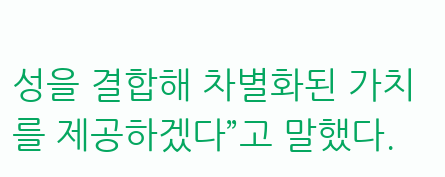성을 결합해 차별화된 가치를 제공하겠다”고 말했다.